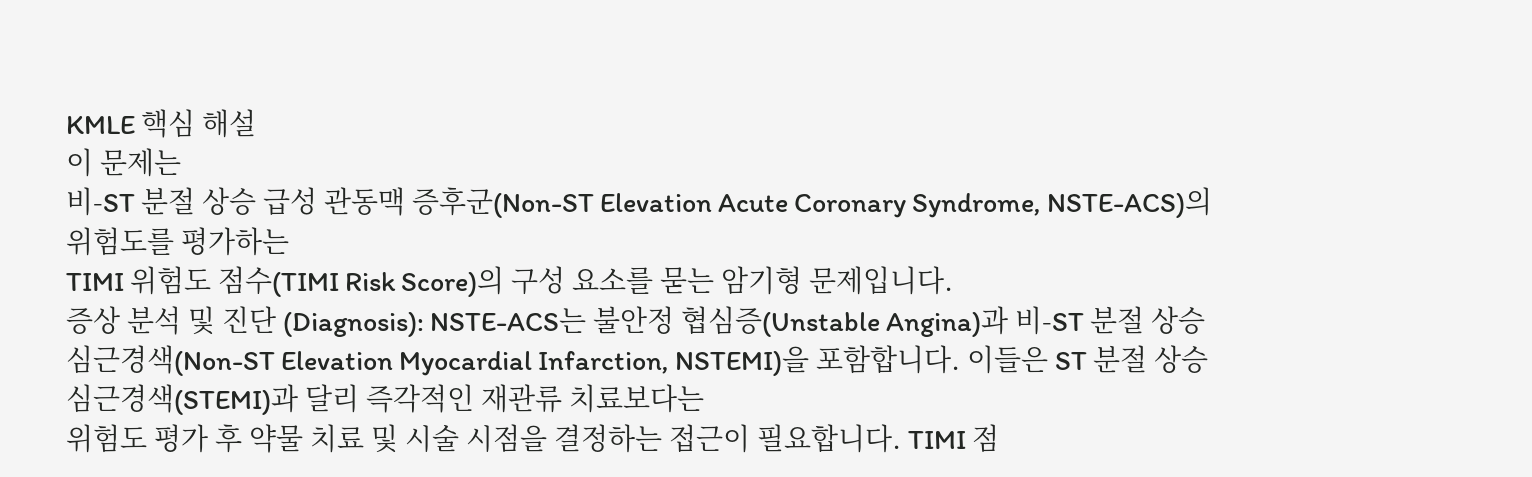KMLE 핵심 해설
이 문제는
비-ST 분절 상승 급성 관동맥 증후군(Non-ST Elevation Acute Coronary Syndrome, NSTE-ACS)의 위험도를 평가하는
TIMI 위험도 점수(TIMI Risk Score)의 구성 요소를 묻는 암기형 문제입니다.
증상 분석 및 진단 (Diagnosis): NSTE-ACS는 불안정 협심증(Unstable Angina)과 비-ST 분절 상승 심근경색(Non-ST Elevation Myocardial Infarction, NSTEMI)을 포함합니다. 이들은 ST 분절 상승 심근경색(STEMI)과 달리 즉각적인 재관류 치료보다는
위험도 평가 후 약물 치료 및 시술 시점을 결정하는 접근이 필요합니다. TIMI 점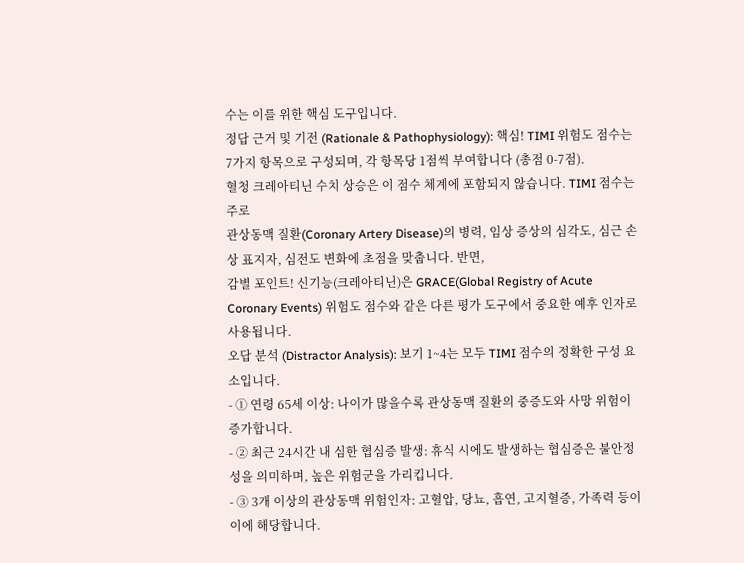수는 이를 위한 핵심 도구입니다.
정답 근거 및 기전 (Rationale & Pathophysiology): 핵심! TIMI 위험도 점수는 7가지 항목으로 구성되며, 각 항목당 1점씩 부여합니다 (총점 0-7점).
혈청 크레아티닌 수치 상승은 이 점수 체계에 포함되지 않습니다. TIMI 점수는 주로
관상동맥 질환(Coronary Artery Disease)의 병력, 임상 증상의 심각도, 심근 손상 표지자, 심전도 변화에 초점을 맞춥니다. 반면,
감별 포인트! 신기능(크레아티닌)은 GRACE(Global Registry of Acute Coronary Events) 위험도 점수와 같은 다른 평가 도구에서 중요한 예후 인자로 사용됩니다.
오답 분석 (Distractor Analysis): 보기 1~4는 모두 TIMI 점수의 정확한 구성 요소입니다.
- ① 연령 65세 이상: 나이가 많을수록 관상동맥 질환의 중증도와 사망 위험이 증가합니다.
- ② 최근 24시간 내 심한 협심증 발생: 휴식 시에도 발생하는 협심증은 불안정성을 의미하며, 높은 위험군을 가리킵니다.
- ③ 3개 이상의 관상동맥 위험인자: 고혈압, 당뇨, 흡연, 고지혈증, 가족력 등이 이에 해당합니다.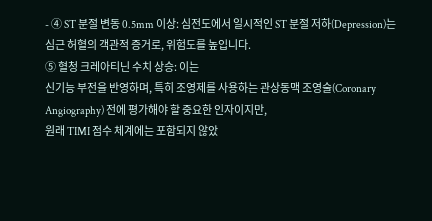- ④ ST 분절 변동 0.5mm 이상: 심전도에서 일시적인 ST 분절 저하(Depression)는 심근 허혈의 객관적 증거로, 위험도를 높입니다.
⑤ 혈청 크레아티닌 수치 상승: 이는
신기능 부전을 반영하며, 특히 조영제를 사용하는 관상동맥 조영술(Coronary Angiography) 전에 평가해야 할 중요한 인자이지만,
원래 TIMI 점수 체계에는 포함되지 않았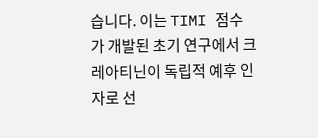습니다. 이는 TIMI 점수가 개발된 초기 연구에서 크레아티닌이 독립적 예후 인자로 선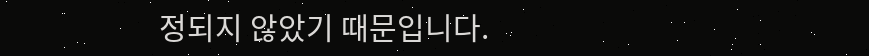정되지 않았기 때문입니다.